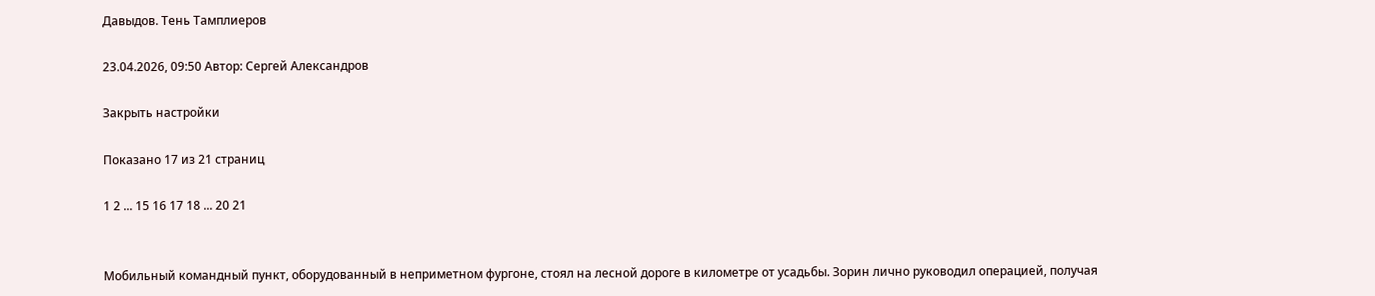Давыдов. Тень Тамплиеров

23.04.2026, 09:50 Автор: Сергей Александров

Закрыть настройки

Показано 17 из 21 страниц

1 2 ... 15 16 17 18 ... 20 21


Мобильный командный пункт, оборудованный в неприметном фургоне, стоял на лесной дороге в километре от усадьбы. Зорин лично руководил операцией, получая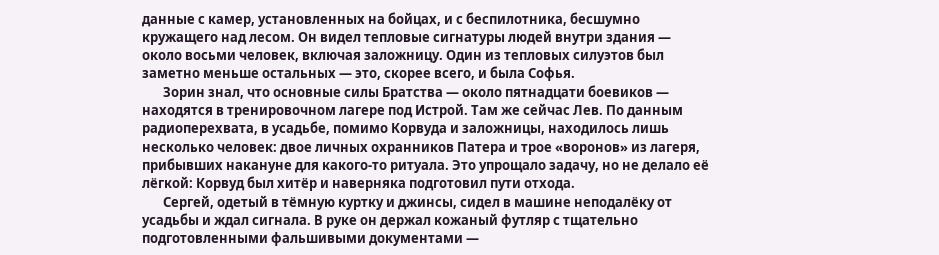данные с камер, установленных на бойцах, и с беспилотника, бесшумно кружащего над лесом. Он видел тепловые сигнатуры людей внутри здания — около восьми человек, включая заложницу. Один из тепловых силуэтов был заметно меньше остальных — это, скорее всего, и была Софья.
       Зорин знал, что основные силы Братства — около пятнадцати боевиков — находятся в тренировочном лагере под Истрой. Там же сейчас Лев. По данным радиоперехвата, в усадьбе, помимо Корвуда и заложницы, находилось лишь несколько человек: двое личных охранников Патера и трое «воронов» из лагеря, прибывших накануне для какого-то ритуала. Это упрощало задачу, но не делало её лёгкой: Корвуд был хитёр и наверняка подготовил пути отхода.
       Сергей, одетый в тёмную куртку и джинсы, сидел в машине неподалёку от усадьбы и ждал сигнала. В руке он держал кожаный футляр с тщательно подготовленными фальшивыми документами —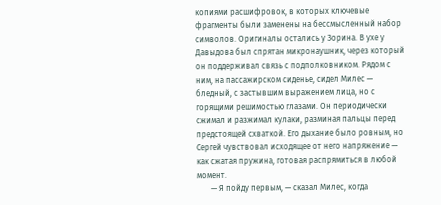копиями расшифровок, в которых ключевые фрагменты были заменены на бессмысленный набор символов. Оригиналы остались у Зорина. В ухе у Давыдова был спрятан микронаушник, через который он поддерживал связь с подполковником. Рядом с ним, на пассажирском сиденье, сидел Милес — бледный, с застывшим выражением лица, но с горящими решимостью глазами. Он периодически сжимал и разжимал кулаки, разминая пальцы перед предстоящей схваткой. Его дыхание было ровным, но Сергей чувствовал исходящее от него напряжение — как сжатая пружина, готовая распрямиться в любой момент.
       — Я пойду первым, — сказал Милес, когда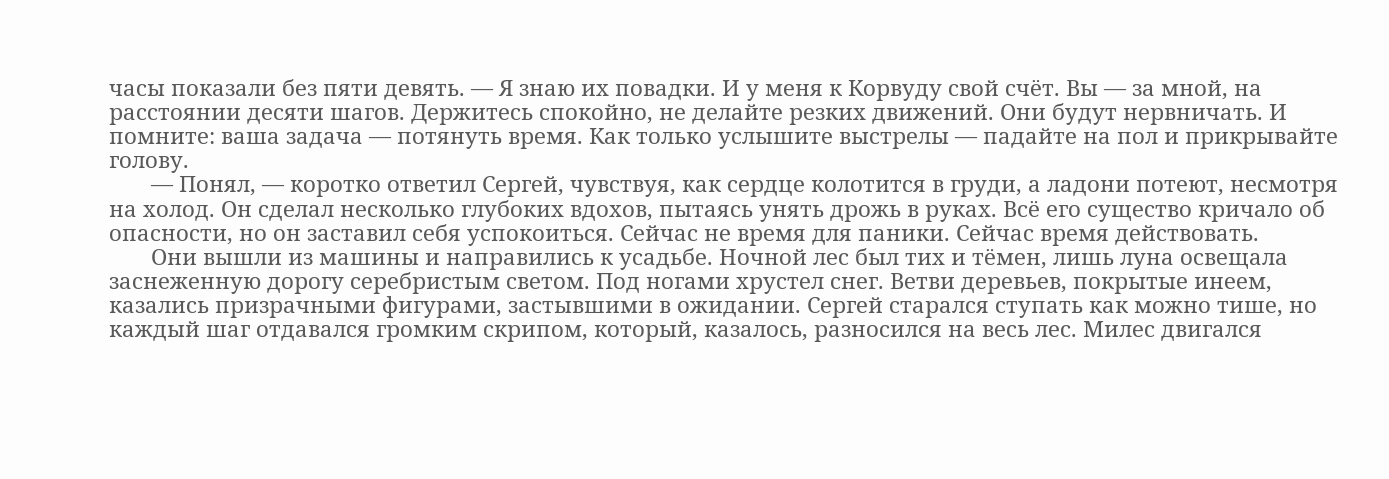часы показали без пяти девять. — Я знаю их повадки. И у меня к Корвуду свой счёт. Вы — за мной, на расстоянии десяти шагов. Держитесь спокойно, не делайте резких движений. Они будут нервничать. И помните: ваша задача — потянуть время. Как только услышите выстрелы — падайте на пол и прикрывайте голову.
       — Понял, — коротко ответил Сергей, чувствуя, как сердце колотится в груди, а ладони потеют, несмотря на холод. Он сделал несколько глубоких вдохов, пытаясь унять дрожь в руках. Всё его существо кричало об опасности, но он заставил себя успокоиться. Сейчас не время для паники. Сейчас время действовать.
       Они вышли из машины и направились к усадьбе. Ночной лес был тих и тёмен, лишь луна освещала заснеженную дорогу серебристым светом. Под ногами хрустел снег. Ветви деревьев, покрытые инеем, казались призрачными фигурами, застывшими в ожидании. Сергей старался ступать как можно тише, но каждый шаг отдавался громким скрипом, который, казалось, разносился на весь лес. Милес двигался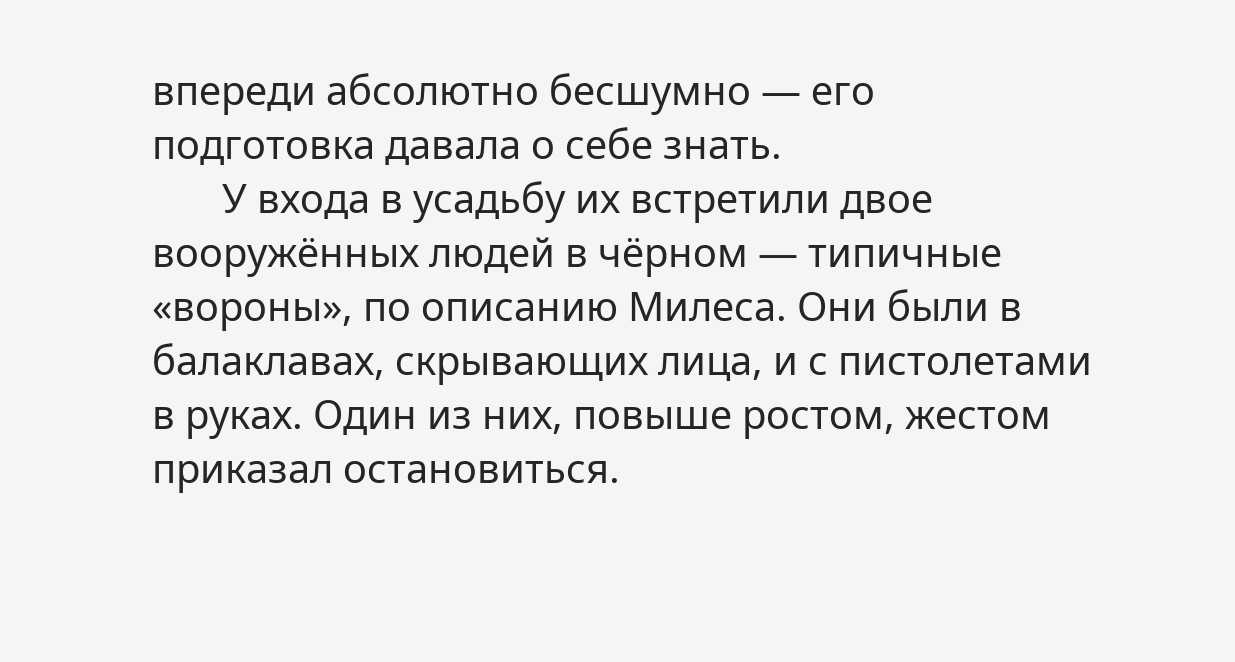впереди абсолютно бесшумно — его подготовка давала о себе знать.
       У входа в усадьбу их встретили двое вооружённых людей в чёрном — типичные «вороны», по описанию Милеса. Они были в балаклавах, скрывающих лица, и с пистолетами в руках. Один из них, повыше ростом, жестом приказал остановиться.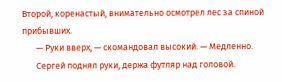Второй, коренастый, внимательно осмотрел лес за спиной прибывших.
       — Руки вверх, — скомандовал высокий. — Медленно.
       Сергей поднял руки, держа футляр над головой.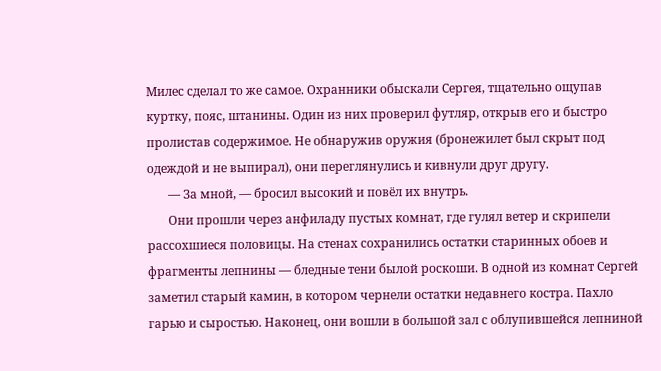Милес сделал то же самое. Охранники обыскали Сергея, тщательно ощупав куртку, пояс, штанины. Один из них проверил футляр, открыв его и быстро пролистав содержимое. Не обнаружив оружия (бронежилет был скрыт под одеждой и не выпирал), они переглянулись и кивнули друг другу.
       — За мной, — бросил высокий и повёл их внутрь.
       Они прошли через анфиладу пустых комнат, где гулял ветер и скрипели рассохшиеся половицы. На стенах сохранились остатки старинных обоев и фрагменты лепнины — бледные тени былой роскоши. В одной из комнат Сергей заметил старый камин, в котором чернели остатки недавнего костра. Пахло гарью и сыростью. Наконец, они вошли в большой зал с облупившейся лепниной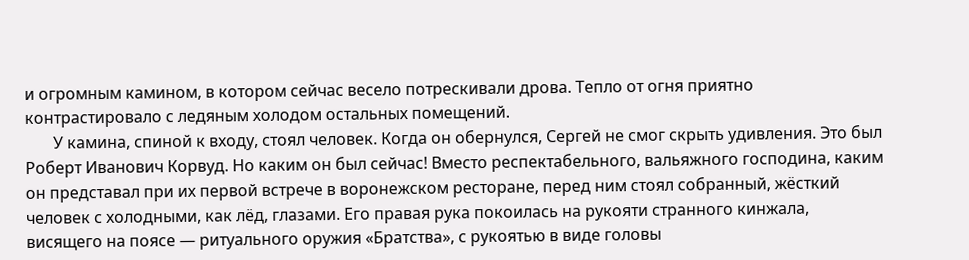и огромным камином, в котором сейчас весело потрескивали дрова. Тепло от огня приятно контрастировало с ледяным холодом остальных помещений.
       У камина, спиной к входу, стоял человек. Когда он обернулся, Сергей не смог скрыть удивления. Это был Роберт Иванович Корвуд. Но каким он был сейчас! Вместо респектабельного, вальяжного господина, каким он представал при их первой встрече в воронежском ресторане, перед ним стоял собранный, жёсткий человек с холодными, как лёд, глазами. Его правая рука покоилась на рукояти странного кинжала, висящего на поясе — ритуального оружия «Братства», с рукоятью в виде головы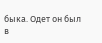быка. Одет он был в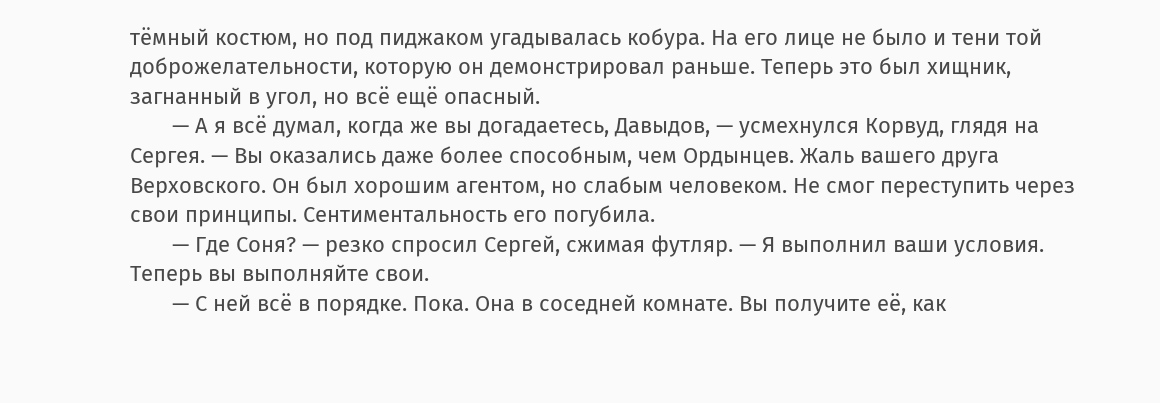тёмный костюм, но под пиджаком угадывалась кобура. На его лице не было и тени той доброжелательности, которую он демонстрировал раньше. Теперь это был хищник, загнанный в угол, но всё ещё опасный.
       — А я всё думал, когда же вы догадаетесь, Давыдов, — усмехнулся Корвуд, глядя на Сергея. — Вы оказались даже более способным, чем Ордынцев. Жаль вашего друга Верховского. Он был хорошим агентом, но слабым человеком. Не смог переступить через свои принципы. Сентиментальность его погубила.
       — Где Соня? — резко спросил Сергей, сжимая футляр. — Я выполнил ваши условия. Теперь вы выполняйте свои.
       — С ней всё в порядке. Пока. Она в соседней комнате. Вы получите её, как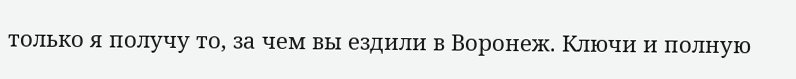только я получу то, за чем вы ездили в Воронеж. Ключи и полную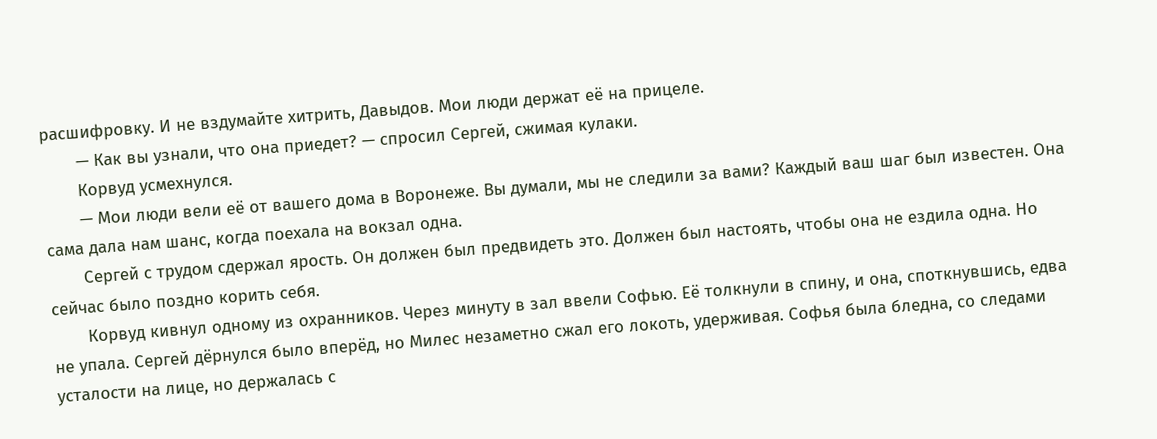расшифровку. И не вздумайте хитрить, Давыдов. Мои люди держат её на прицеле.
       — Как вы узнали, что она приедет? — спросил Сергей, сжимая кулаки.
       Корвуд усмехнулся.
       — Мои люди вели её от вашего дома в Воронеже. Вы думали, мы не следили за вами? Каждый ваш шаг был известен. Она сама дала нам шанс, когда поехала на вокзал одна.
       Сергей с трудом сдержал ярость. Он должен был предвидеть это. Должен был настоять, чтобы она не ездила одна. Но сейчас было поздно корить себя.
       Корвуд кивнул одному из охранников. Через минуту в зал ввели Софью. Её толкнули в спину, и она, споткнувшись, едва не упала. Сергей дёрнулся было вперёд, но Милес незаметно сжал его локоть, удерживая. Софья была бледна, со следами усталости на лице, но держалась с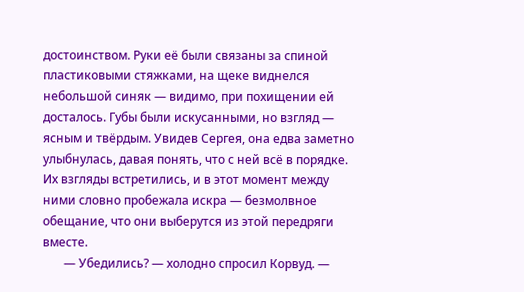достоинством. Руки её были связаны за спиной пластиковыми стяжками, на щеке виднелся небольшой синяк — видимо, при похищении ей досталось. Губы были искусанными, но взгляд — ясным и твёрдым. Увидев Сергея, она едва заметно улыбнулась, давая понять, что с ней всё в порядке. Их взгляды встретились, и в этот момент между ними словно пробежала искра — безмолвное обещание, что они выберутся из этой передряги вместе.
       — Убедились? — холодно спросил Корвуд. —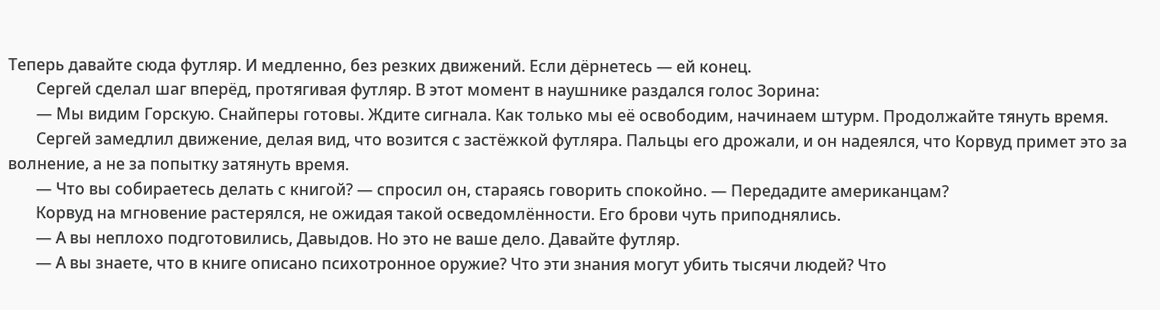Теперь давайте сюда футляр. И медленно, без резких движений. Если дёрнетесь — ей конец.
       Сергей сделал шаг вперёд, протягивая футляр. В этот момент в наушнике раздался голос Зорина:
       — Мы видим Горскую. Снайперы готовы. Ждите сигнала. Как только мы её освободим, начинаем штурм. Продолжайте тянуть время.
       Сергей замедлил движение, делая вид, что возится с застёжкой футляра. Пальцы его дрожали, и он надеялся, что Корвуд примет это за волнение, а не за попытку затянуть время.
       — Что вы собираетесь делать с книгой? — спросил он, стараясь говорить спокойно. — Передадите американцам?
       Корвуд на мгновение растерялся, не ожидая такой осведомлённости. Его брови чуть приподнялись.
       — А вы неплохо подготовились, Давыдов. Но это не ваше дело. Давайте футляр.
       — А вы знаете, что в книге описано психотронное оружие? Что эти знания могут убить тысячи людей? Что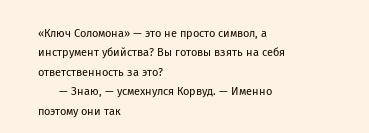«Ключ Соломона» — это не просто символ, а инструмент убийства? Вы готовы взять на себя ответственность за это?
       — Знаю, — усмехнулся Корвуд. — Именно поэтому они так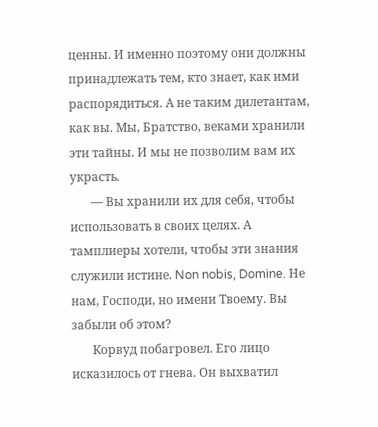ценны. И именно поэтому они должны принадлежать тем, кто знает, как ими распорядиться. А не таким дилетантам, как вы. Мы, Братство, веками хранили эти тайны. И мы не позволим вам их украсть.
       — Вы хранили их для себя, чтобы использовать в своих целях. А тамплиеры хотели, чтобы эти знания служили истине. Non nobis, Domine. Не нам, Господи, но имени Твоему. Вы забыли об этом?
       Корвуд побагровел. Его лицо исказилось от гнева. Он выхватил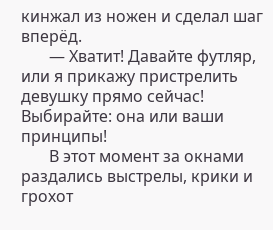кинжал из ножен и сделал шаг вперёд.
       — Хватит! Давайте футляр, или я прикажу пристрелить девушку прямо сейчас! Выбирайте: она или ваши принципы!
       В этот момент за окнами раздались выстрелы, крики и грохот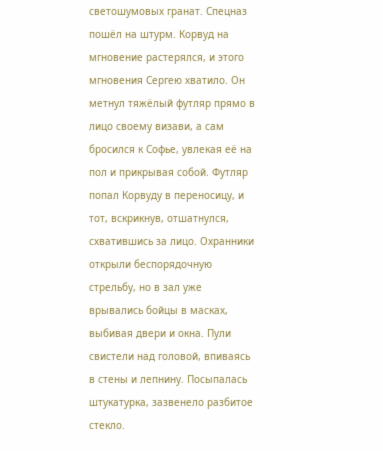светошумовых гранат. Спецназ пошёл на штурм. Корвуд на мгновение растерялся, и этого мгновения Сергею хватило. Он метнул тяжёлый футляр прямо в лицо своему визави, а сам бросился к Софье, увлекая её на пол и прикрывая собой. Футляр попал Корвуду в переносицу, и тот, вскрикнув, отшатнулся, схватившись за лицо. Охранники открыли беспорядочную стрельбу, но в зал уже врывались бойцы в масках, выбивая двери и окна. Пули свистели над головой, впиваясь в стены и лепнину. Посыпалась штукатурка, зазвенело разбитое стекло.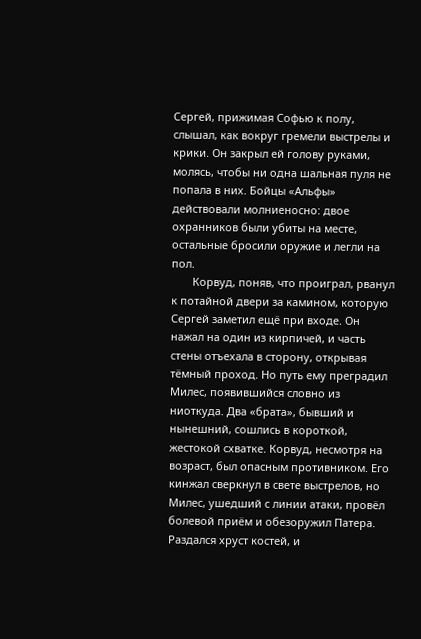Сергей, прижимая Софью к полу, слышал, как вокруг гремели выстрелы и крики. Он закрыл ей голову руками, молясь, чтобы ни одна шальная пуля не попала в них. Бойцы «Альфы» действовали молниеносно: двое охранников были убиты на месте, остальные бросили оружие и легли на пол.
       Корвуд, поняв, что проиграл, рванул к потайной двери за камином, которую Сергей заметил ещё при входе. Он нажал на один из кирпичей, и часть стены отъехала в сторону, открывая тёмный проход. Но путь ему преградил Милес, появившийся словно из ниоткуда. Два «брата», бывший и нынешний, сошлись в короткой, жестокой схватке. Корвуд, несмотря на возраст, был опасным противником. Его кинжал сверкнул в свете выстрелов, но Милес, ушедший с линии атаки, провёл болевой приём и обезоружил Патера. Раздался хруст костей, и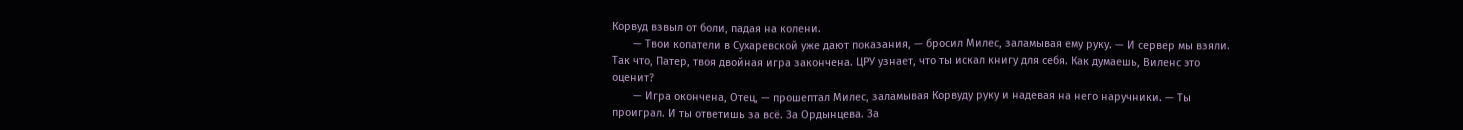Корвуд взвыл от боли, падая на колени.
       — Твои копатели в Сухаревской уже дают показания, — бросил Милес, заламывая ему руку. — И сервер мы взяли. Так что, Патер, твоя двойная игра закончена. ЦРУ узнает, что ты искал книгу для себя. Как думаешь, Виленс это оценит?
       — Игра окончена, Отец, — прошептал Милес, заламывая Корвуду руку и надевая на него наручники. — Ты проиграл. И ты ответишь за всё. За Ордынцева. За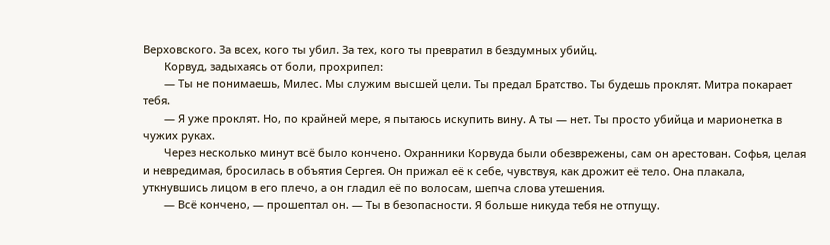Верховского. За всех, кого ты убил. За тех, кого ты превратил в бездумных убийц.
       Корвуд, задыхаясь от боли, прохрипел:
       — Ты не понимаешь, Милес. Мы служим высшей цели. Ты предал Братство. Ты будешь проклят. Митра покарает тебя.
       — Я уже проклят. Но, по крайней мере, я пытаюсь искупить вину. А ты — нет. Ты просто убийца и марионетка в чужих руках.
       Через несколько минут всё было кончено. Охранники Корвуда были обезврежены, сам он арестован. Софья, целая и невредимая, бросилась в объятия Сергея. Он прижал её к себе, чувствуя, как дрожит её тело. Она плакала, уткнувшись лицом в его плечо, а он гладил её по волосам, шепча слова утешения.
       — Всё кончено, — прошептал он. — Ты в безопасности. Я больше никуда тебя не отпущу.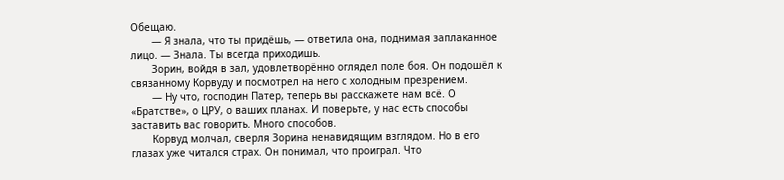Обещаю.
       — Я знала, что ты придёшь, — ответила она, поднимая заплаканное лицо. — Знала. Ты всегда приходишь.
       Зорин, войдя в зал, удовлетворённо оглядел поле боя. Он подошёл к связанному Корвуду и посмотрел на него с холодным презрением.
       — Ну что, господин Патер, теперь вы расскажете нам всё. О «Братстве», о ЦРУ, о ваших планах. И поверьте, у нас есть способы заставить вас говорить. Много способов.
       Корвуд молчал, сверля Зорина ненавидящим взглядом. Но в его глазах уже читался страх. Он понимал, что проиграл. Что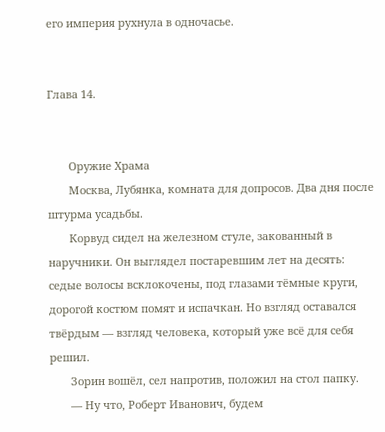его империя рухнула в одночасье.


Глава 14.


       Оружие Храма
       Москва, Лубянка, комната для допросов. Два дня после штурма усадьбы.
       Корвуд сидел на железном стуле, закованный в наручники. Он выглядел постаревшим лет на десять: седые волосы всклокочены, под глазами тёмные круги, дорогой костюм помят и испачкан. Но взгляд оставался твёрдым — взгляд человека, который уже всё для себя решил.
       Зорин вошёл, сел напротив, положил на стол папку.
       — Ну что, Роберт Иванович, будем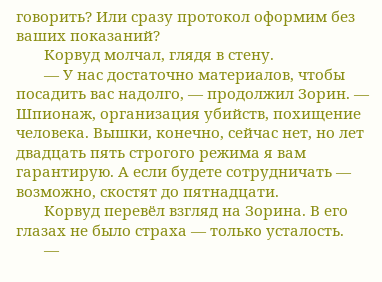говорить? Или сразу протокол оформим без ваших показаний?
       Корвуд молчал, глядя в стену.
       — У нас достаточно материалов, чтобы посадить вас надолго, — продолжил Зорин. — Шпионаж, организация убийств, похищение человека. Вышки, конечно, сейчас нет, но лет двадцать пять строгого режима я вам гарантирую. А если будете сотрудничать — возможно, скостят до пятнадцати.
       Корвуд перевёл взгляд на Зорина. В его глазах не было страха — только усталость.
       —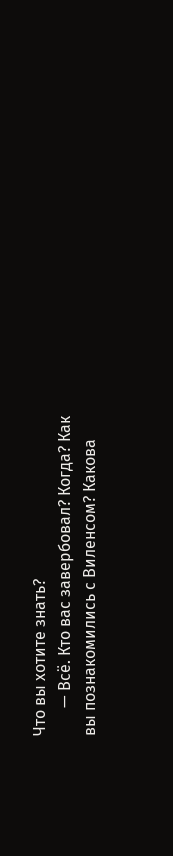Что вы хотите знать?
       — Всё. Кто вас завербовал? Когда? Как вы познакомились с Виленсом? Какова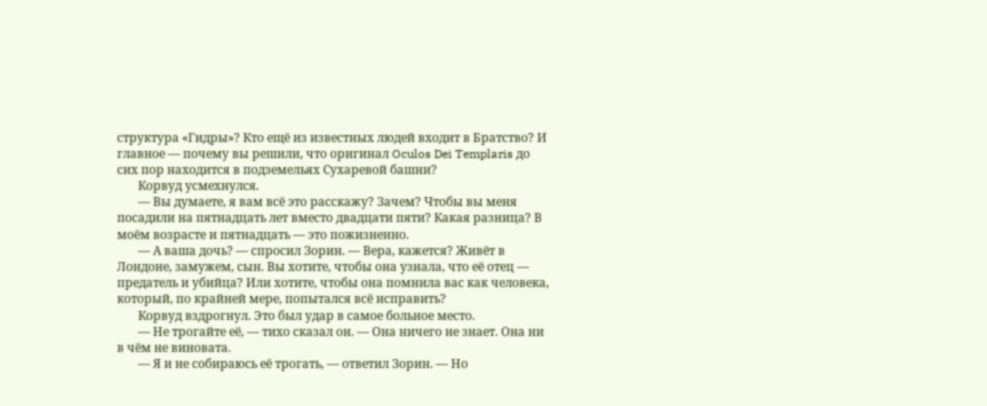структура «Гидры»? Кто ещё из известных людей входит в Братство? И главное — почему вы решили, что оригинал Oculos Dei Templaris до сих пор находится в подземельях Сухаревой башни?
       Корвуд усмехнулся.
       — Вы думаете, я вам всё это расскажу? Зачем? Чтобы вы меня посадили на пятнадцать лет вместо двадцати пяти? Какая разница? В моём возрасте и пятнадцать — это пожизненно.
       — А ваша дочь? — спросил Зорин. — Вера, кажется? Живёт в Лондоне, замужем, сын. Вы хотите, чтобы она узнала, что её отец — предатель и убийца? Или хотите, чтобы она помнила вас как человека, который, по крайней мере, попытался всё исправить?
       Корвуд вздрогнул. Это был удар в самое больное место.
       — Не трогайте её, — тихо сказал он. — Она ничего не знает. Она ни в чём не виновата.
       — Я и не собираюсь её трогать, — ответил Зорин. — Но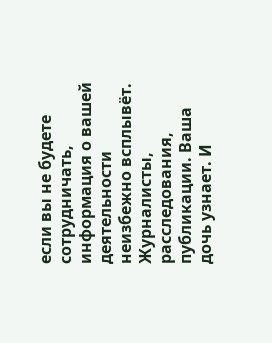если вы не будете сотрудничать, информация о вашей деятельности неизбежно всплывёт. Журналисты, расследования, публикации. Ваша дочь узнает. И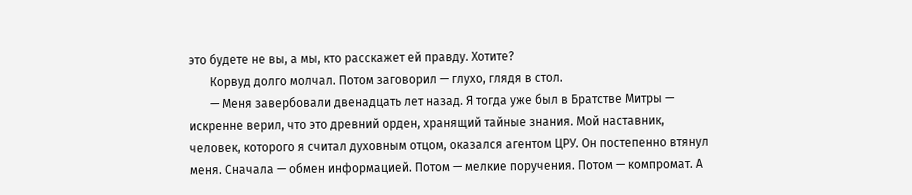это будете не вы, а мы, кто расскажет ей правду. Хотите?
       Корвуд долго молчал. Потом заговорил — глухо, глядя в стол.
       — Меня завербовали двенадцать лет назад. Я тогда уже был в Братстве Митры — искренне верил, что это древний орден, хранящий тайные знания. Мой наставник, человек, которого я считал духовным отцом, оказался агентом ЦРУ. Он постепенно втянул меня. Сначала — обмен информацией. Потом — мелкие поручения. Потом — компромат. А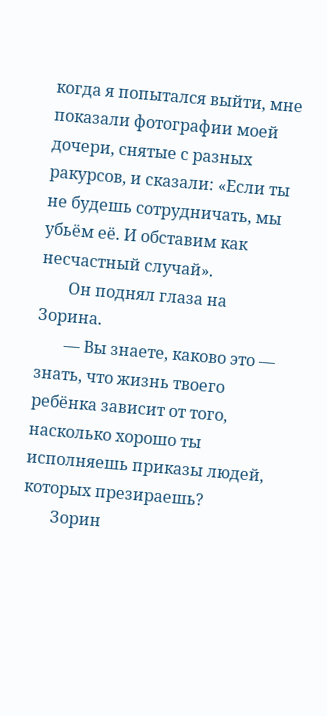когда я попытался выйти, мне показали фотографии моей дочери, снятые с разных ракурсов, и сказали: «Если ты не будешь сотрудничать, мы убьём её. И обставим как несчастный случай».
       Он поднял глаза на Зорина.
       — Вы знаете, каково это — знать, что жизнь твоего ребёнка зависит от того, насколько хорошо ты исполняешь приказы людей, которых презираешь?
       Зорин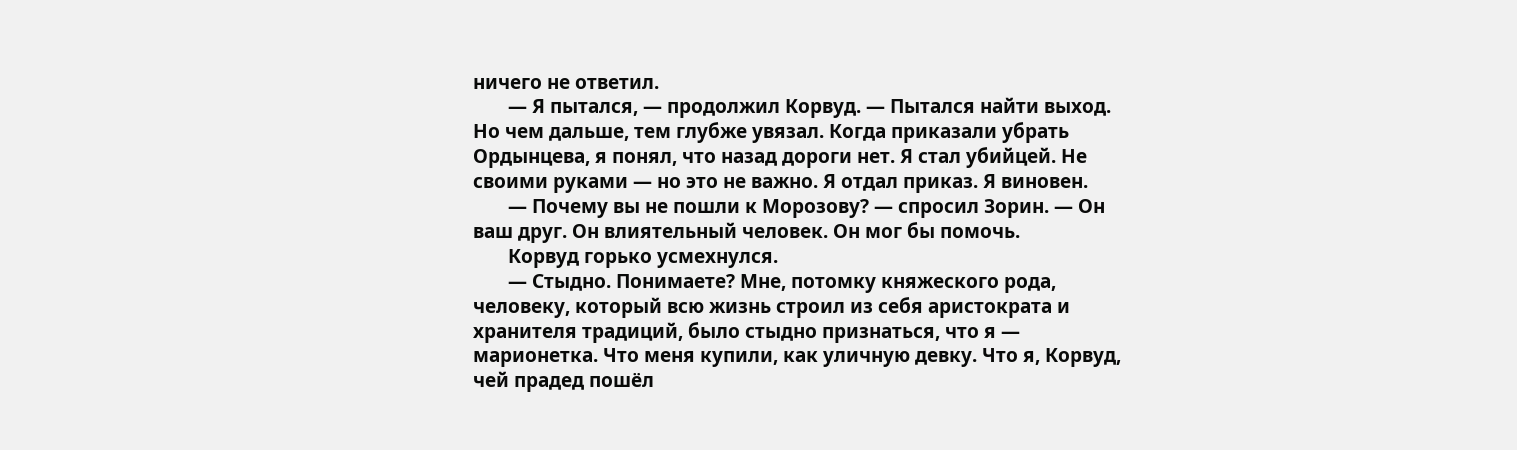ничего не ответил.
       — Я пытался, — продолжил Корвуд. — Пытался найти выход. Но чем дальше, тем глубже увязал. Когда приказали убрать Ордынцева, я понял, что назад дороги нет. Я стал убийцей. Не своими руками — но это не важно. Я отдал приказ. Я виновен.
       — Почему вы не пошли к Морозову? — спросил Зорин. — Он ваш друг. Он влиятельный человек. Он мог бы помочь.
       Корвуд горько усмехнулся.
       — Стыдно. Понимаете? Мне, потомку княжеского рода, человеку, который всю жизнь строил из себя аристократа и хранителя традиций, было стыдно признаться, что я — марионетка. Что меня купили, как уличную девку. Что я, Корвуд, чей прадед пошёл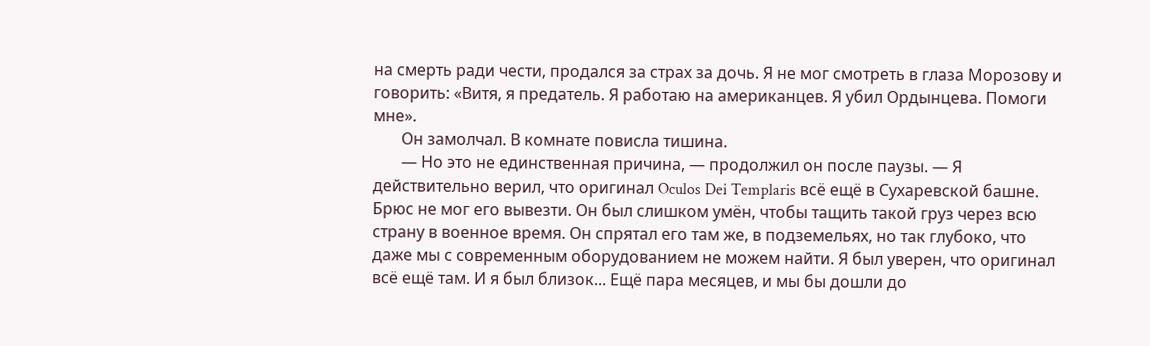на смерть ради чести, продался за страх за дочь. Я не мог смотреть в глаза Морозову и говорить: «Витя, я предатель. Я работаю на американцев. Я убил Ордынцева. Помоги мне».
       Он замолчал. В комнате повисла тишина.
       — Но это не единственная причина, — продолжил он после паузы. — Я действительно верил, что оригинал Oculos Dei Templaris всё ещё в Сухаревской башне. Брюс не мог его вывезти. Он был слишком умён, чтобы тащить такой груз через всю страну в военное время. Он спрятал его там же, в подземельях, но так глубоко, что даже мы с современным оборудованием не можем найти. Я был уверен, что оригинал всё ещё там. И я был близок... Ещё пара месяцев, и мы бы дошли до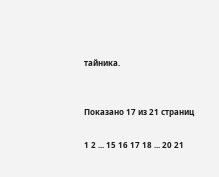тайника.


Показано 17 из 21 страниц

1 2 ... 15 16 17 18 ... 20 21